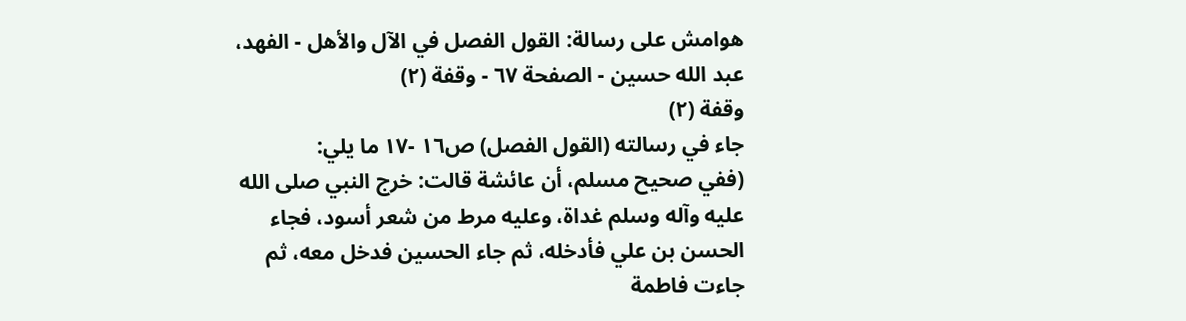هوامش على رسالة: القول الفصل في الآل والأهل - الفهد، عبد الله حسين - الصفحة ٦٧ - وقفة (٢)
وقفة (٢)
جاء في رسالته (القول الفصل) ص١٦ -١٧ ما يلي:
(ففي صحيح مسلم، أن عائشة قالت: خرج النبي صلى الله عليه وآله وسلم غداة، وعليه مرط من شعر أسود، فجاء الحسن بن علي فأدخله، ثم جاء الحسين فدخل معه، ثم جاءت فاطمة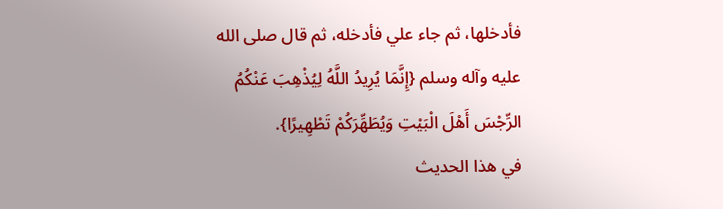فأدخلها، ثم جاء علي فأدخله، ثم قال صلى الله عليه وآله وسلم {إِنَّمَا يُرِيدُ اللَّهُ لِيُذْهِبَ عَنْكُمُ الرِّجْسَ أَهْلَ الْبَيْتِ وَيُطَهِّرَكُمْ تَطْهِيرًا}.
في هذا الحديث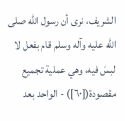الشريف، نرى أن رسول الله صلى الله عليه وآله وسلم قام بفعل لا لبسَ فيه، وهي عملية تجميع مقصودة([٦٠]) - الواحد بعد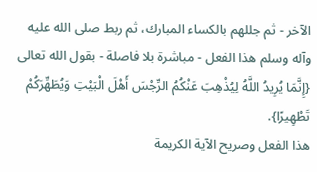الآخر - ثم جللهم بالكساء المبارك، ثم ربط صلى الله عليه وآله وسلم هذا الفعل - مباشرة بلا فاصلة - بقول الله تعالى {إِنَّمَا يُرِيدُ اللَّهُ لِيُذْهِبَ عَنْكُمُ الرِّجْسَ أَهْلَ الْبَيْتِ وَيُطَهِّرَكُمْ تَطْهِيرًا}.
هذا الفعل وصريح الآية الكريمة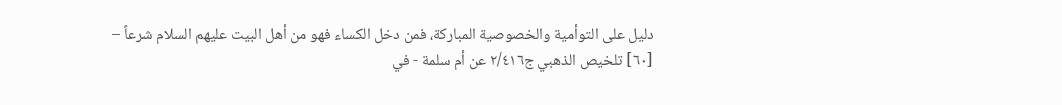دليل على التوأمية والخصوصية المباركة، فمن دخل الكساء فهو من أهل البيت عليهم السلام شرعاً –
[٦٠] تلخيص الذهبي ج٢/٤١٦ عن أم سلمة - في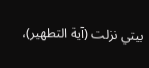بيتي نزلت (آية التطهير)،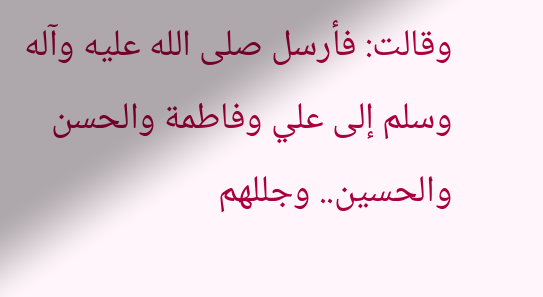وقالت: فأرسل صلى الله عليه وآله وسلم إلى علي وفاطمة والحسن والحسين.. وجللهم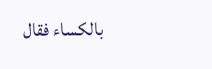بالكساء فقال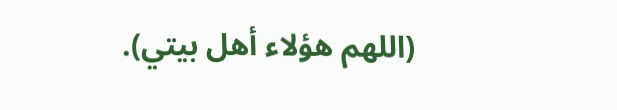(اللهم هؤلاء أهل بيتي).